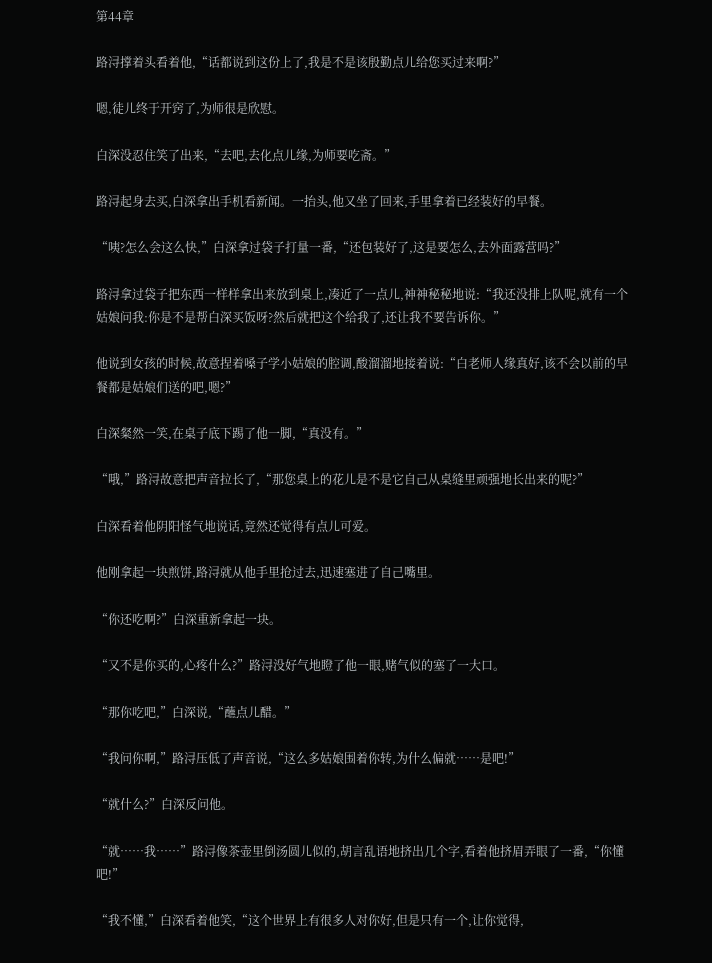第44章

路浔撑着头看着他,“话都说到这份上了,我是不是该殷勤点儿给您买过来啊?”

嗯,徒儿终于开窍了,为师很是欣慰。

白深没忍住笑了出来,“去吧,去化点儿缘,为师要吃斋。”

路浔起身去买,白深拿出手机看新闻。一抬头,他又坐了回来,手里拿着已经装好的早餐。

“咦?怎么会这么快,”白深拿过袋子打量一番,“还包装好了,这是要怎么,去外面露营吗?”

路浔拿过袋子把东西一样样拿出来放到桌上,凑近了一点儿,神神秘秘地说:“我还没排上队呢,就有一个姑娘问我:你是不是帮白深买饭呀?然后就把这个给我了,还让我不要告诉你。”

他说到女孩的时候,故意捏着嗓子学小姑娘的腔调,酸溜溜地接着说:“白老师人缘真好,该不会以前的早餐都是姑娘们送的吧,嗯?”

白深粲然一笑,在桌子底下踢了他一脚,“真没有。”

“哦,”路浔故意把声音拉长了,“那您桌上的花儿是不是它自己从桌缝里顽强地长出来的呢?”

白深看着他阴阳怪气地说话,竟然还觉得有点儿可爱。

他刚拿起一块煎饼,路浔就从他手里抢过去,迅速塞进了自己嘴里。

“你还吃啊?”白深重新拿起一块。

“又不是你买的,心疼什么?”路浔没好气地瞪了他一眼,赌气似的塞了一大口。

“那你吃吧,”白深说,“蘸点儿醋。”

“我问你啊,”路浔压低了声音说,“这么多姑娘围着你转,为什么偏就……是吧!”

“就什么?”白深反问他。

“就……我……”路浔像茶壶里倒汤圆儿似的,胡言乱语地挤出几个字,看着他挤眉弄眼了一番,“你懂吧!”

“我不懂,”白深看着他笑,“这个世界上有很多人对你好,但是只有一个,让你觉得,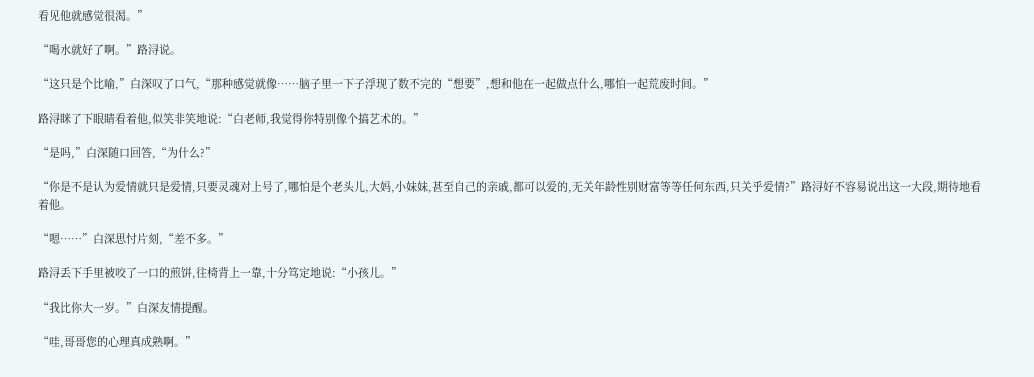看见他就感觉很渴。”

“喝水就好了啊。”路浔说。

“这只是个比喻,”白深叹了口气,“那种感觉就像……脑子里一下子浮现了数不完的“想要”,想和他在一起做点什么,哪怕一起荒废时间。”

路浔眯了下眼睛看着他,似笑非笑地说:“白老师,我觉得你特别像个搞艺术的。”

“是吗,”白深随口回答,“为什么?”

“你是不是认为爱情就只是爱情,只要灵魂对上号了,哪怕是个老头儿,大妈,小妹妹,甚至自己的亲戚,都可以爱的,无关年龄性别财富等等任何东西,只关乎爱情?”路浔好不容易说出这一大段,期待地看着他。

“嗯……”白深思忖片刻,“差不多。”

路浔丢下手里被咬了一口的煎饼,往椅背上一靠,十分笃定地说:“小孩儿。”

“我比你大一岁。”白深友情提醒。

“哇,哥哥您的心理真成熟啊。”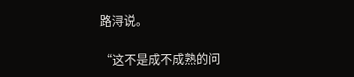路浔说。

“这不是成不成熟的问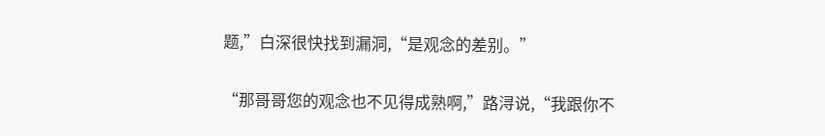题,”白深很快找到漏洞,“是观念的差别。”

“那哥哥您的观念也不见得成熟啊,”路浔说,“我跟你不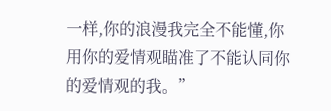一样,你的浪漫我完全不能懂,你用你的爱情观瞄准了不能认同你的爱情观的我。”